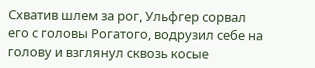Схватив шлем за рог, Ульфгер сорвал его с головы Рогатого, водрузил себе на голову и взглянул сквозь косые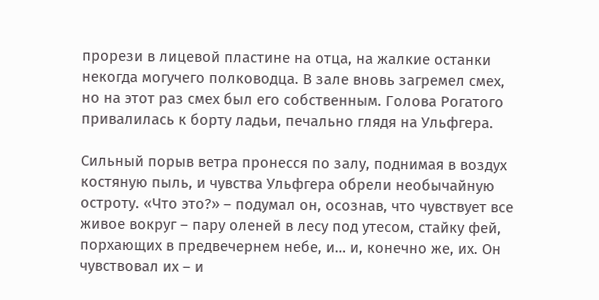прорези в лицевой пластине на отца, на жалкие останки некогда могучего полководца. В зале вновь загремел смех, но на этот раз смех был его собственным. Голова Рогатого привалилась к борту ладьи, печально глядя на Ульфгера.

Сильный порыв ветра пронесся по залу, поднимая в воздух костяную пыль, и чувства Ульфгера обрели необычайную остроту. «Что это?» – подумал он, осознав, что чувствует все живое вокруг – пару оленей в лесу под утесом, стайку фей, порхающих в предвечернем небе, и… и, конечно же, их. Он чувствовал их – и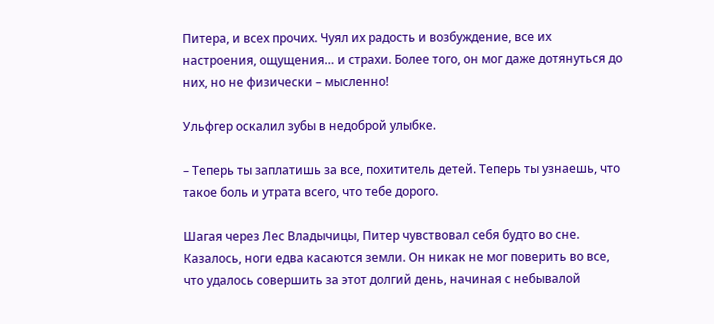Питера, и всех прочих. Чуял их радость и возбуждение, все их настроения, ощущения… и страхи. Более того, он мог даже дотянуться до них, но не физически – мысленно!

Ульфгер оскалил зубы в недоброй улыбке.

– Теперь ты заплатишь за все, похититель детей. Теперь ты узнаешь, что такое боль и утрата всего, что тебе дорого.

Шагая через Лес Владычицы, Питер чувствовал себя будто во сне. Казалось, ноги едва касаются земли. Он никак не мог поверить во все, что удалось совершить за этот долгий день, начиная с небывалой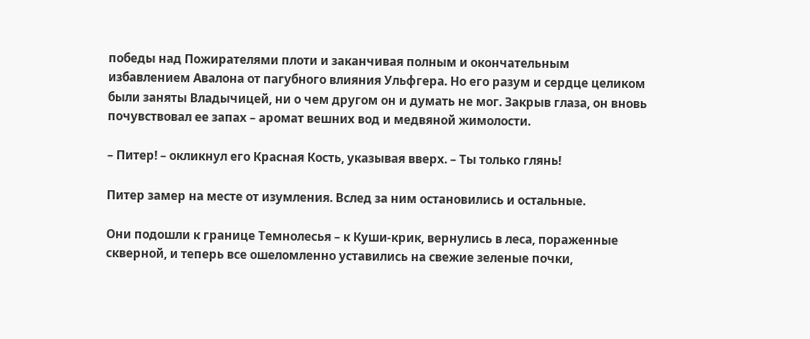победы над Пожирателями плоти и заканчивая полным и окончательным избавлением Авалона от пагубного влияния Ульфгера. Но его разум и сердце целиком были заняты Владычицей, ни о чем другом он и думать не мог. Закрыв глаза, он вновь почувствовал ее запах – аромат вешних вод и медвяной жимолости.

– Питер! – окликнул его Красная Кость, указывая вверх. – Ты только глянь!

Питер замер на месте от изумления. Вслед за ним остановились и остальные.

Они подошли к границе Темнолесья – к Куши-крик, вернулись в леса, пораженные скверной, и теперь все ошеломленно уставились на свежие зеленые почки,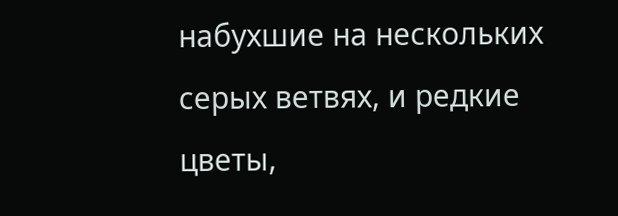набухшие на нескольких серых ветвях, и редкие цветы,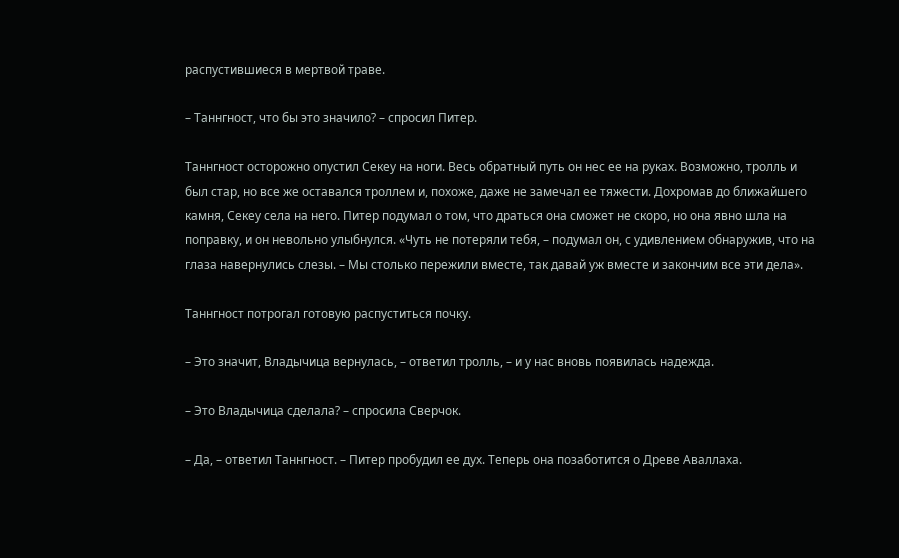распустившиеся в мертвой траве.

– Таннгност, что бы это значило? – спросил Питер.

Таннгност осторожно опустил Секеу на ноги. Весь обратный путь он нес ее на руках. Возможно, тролль и был стар, но все же оставался троллем и, похоже, даже не замечал ее тяжести. Дохромав до ближайшего камня, Секеу села на него. Питер подумал о том, что драться она сможет не скоро, но она явно шла на поправку, и он невольно улыбнулся. «Чуть не потеряли тебя, – подумал он, с удивлением обнаружив, что на глаза навернулись слезы. – Мы столько пережили вместе, так давай уж вместе и закончим все эти дела».

Таннгност потрогал готовую распуститься почку.

– Это значит, Владычица вернулась, – ответил тролль, – и у нас вновь появилась надежда.

– Это Владычица сделала? – спросила Сверчок.

– Да, – ответил Таннгност. – Питер пробудил ее дух. Теперь она позаботится о Древе Аваллаха.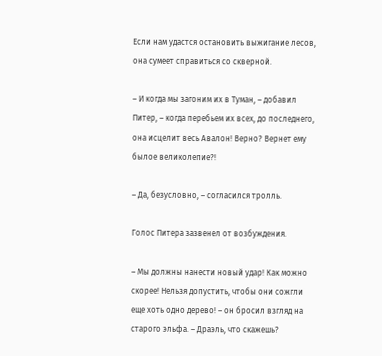Если нам удастся остановить выжигание лесов, она сумеет справиться со скверной.

– И когда мы загоним их в Туман, – добавил Питер, – когда перебьем их всех, до последнего, она исцелит весь Авалон! Верно? Вернет ему былое великолепие?!

– Да, безусловно, – согласился тролль.

Голос Питера зазвенел от возбуждения.

– Мы должны нанести новый удар! Как можно скорее! Нельзя допустить, чтобы они сожгли еще хоть одно дерево! – он бросил взгляд на старого эльфа. – Драэль, что скажешь?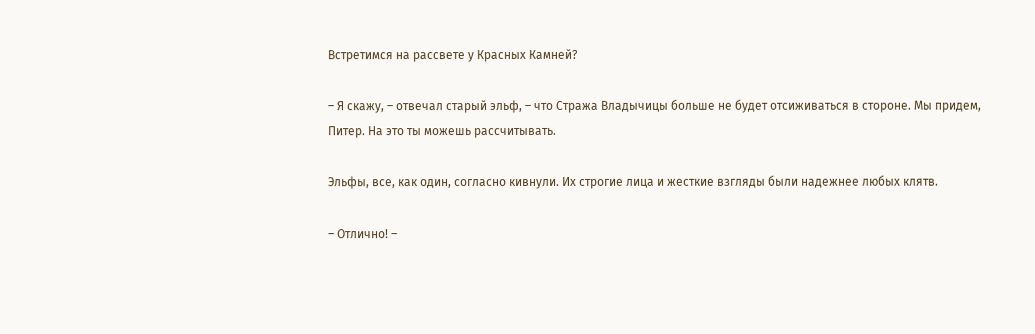Встретимся на рассвете у Красных Камней?

– Я скажу, – отвечал старый эльф, – что Стража Владычицы больше не будет отсиживаться в стороне. Мы придем, Питер. На это ты можешь рассчитывать.

Эльфы, все, как один, согласно кивнули. Их строгие лица и жесткие взгляды были надежнее любых клятв.

– Отлично! –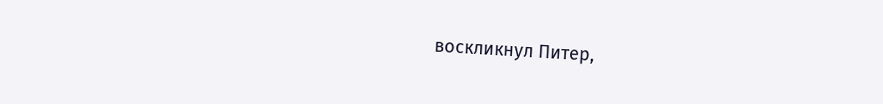воскликнул Питер,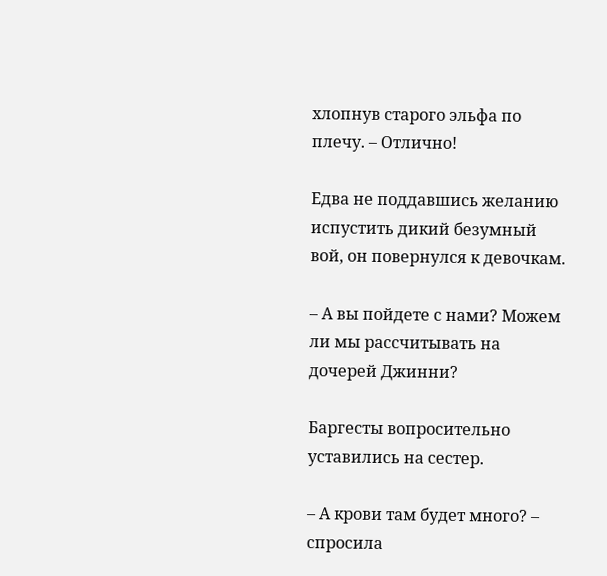хлопнув старого эльфа по плечу. – Отлично!

Едва не поддавшись желанию испустить дикий безумный вой, он повернулся к девочкам.

– А вы пойдете с нами? Можем ли мы рассчитывать на дочерей Джинни?

Баргесты вопросительно уставились на сестер.

– А крови там будет много? – спросила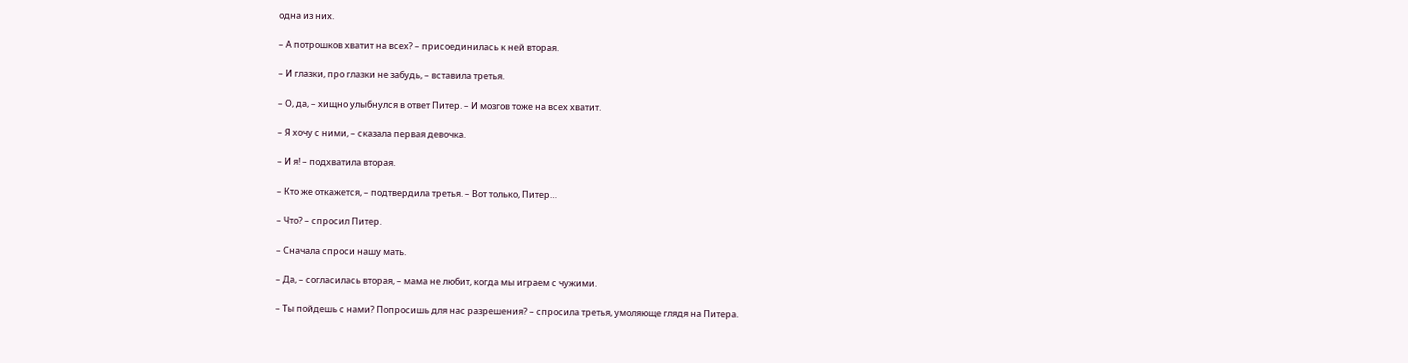одна из них.

– А потрошков хватит на всех? – присоединилась к ней вторая.

– И глазки, про глазки не забудь, – вставила третья.

– О, да, – хищно улыбнулся в ответ Питер. – И мозгов тоже на всех хватит.

– Я хочу с ними, – сказала первая девочка.

– И я! – подхватила вторая.

– Кто же откажется, – подтвердила третья. – Вот только, Питер…

– Что? – спросил Питер.

– Сначала спроси нашу мать.

– Да, – согласилась вторая, – мама не любит, когда мы играем с чужими.

– Ты пойдешь с нами? Попросишь для нас разрешения? – спросила третья, умоляюще глядя на Питера.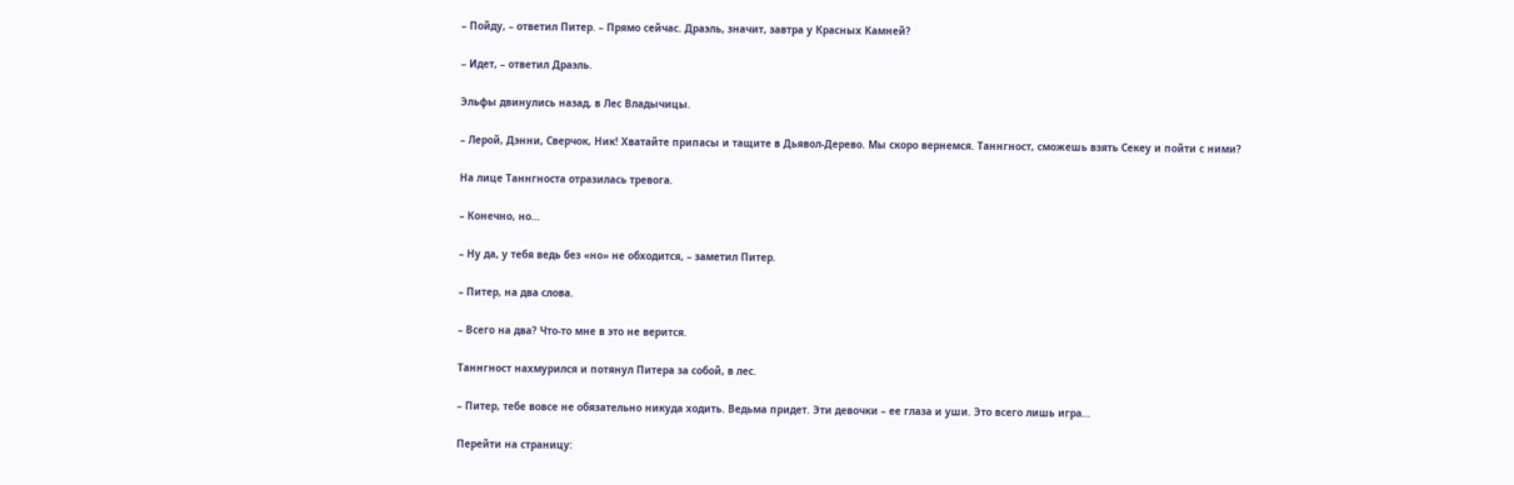– Пойду, – ответил Питер. – Прямо сейчас. Драэль, значит, завтра у Красных Камней?

– Идет, – ответил Драэль.

Эльфы двинулись назад, в Лес Владычицы.

– Лерой, Дэнни, Сверчок, Ник! Хватайте припасы и тащите в Дьявол-Дерево. Мы скоро вернемся. Таннгност, сможешь взять Секеу и пойти с ними?

На лице Таннгноста отразилась тревога.

– Конечно, но…

– Ну да, у тебя ведь без «но» не обходится, – заметил Питер.

– Питер, на два слова.

– Всего на два? Что-то мне в это не верится.

Таннгност нахмурился и потянул Питера за собой, в лес.

– Питер, тебе вовсе не обязательно никуда ходить. Ведьма придет. Эти девочки – ее глаза и уши. Это всего лишь игра…

Перейти на страницу: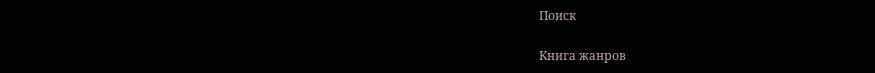Поиск

Книга жанров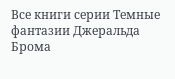Все книги серии Темные фантазии Джеральда Брома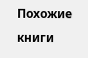Похожие книги